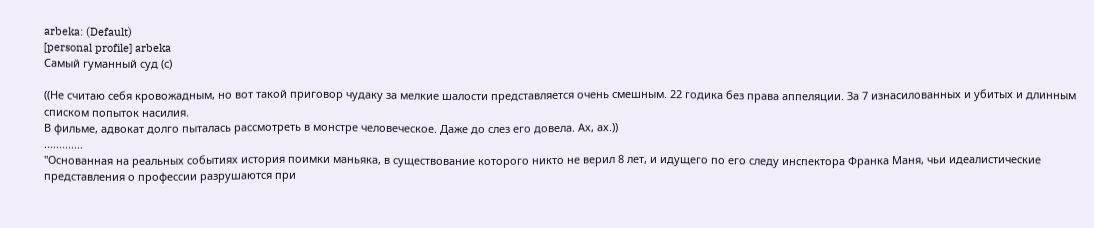arbeka: (Default)
[personal profile] arbeka
Самый гуманный суд (с)

((Не считаю себя кровожадным, но вот такой приговор чудаку за мелкие шалости представляется очень смешным. 22 годика без права аппеляции. За 7 изнасилованных и убитых и длинным списком попыток насилия.
В фильме, адвокат долго пыталась рассмотреть в монстре человеческое. Даже до слез его довела. Ах, ах.))
.............
"Основанная на реальных событиях история поимки маньяка, в существование которого никто не верил 8 лет, и идущего по его следу инспектора Франка Маня, чьи идеалистические представления о профессии разрушаются при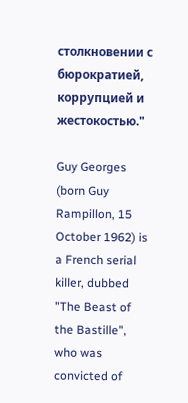столкновении с бюрократией, коррупцией и жестокостью."

Guy Georges (born Guy Rampillon, 15 October 1962) is a French serial killer, dubbed "The Beast of the Bastille", who was convicted of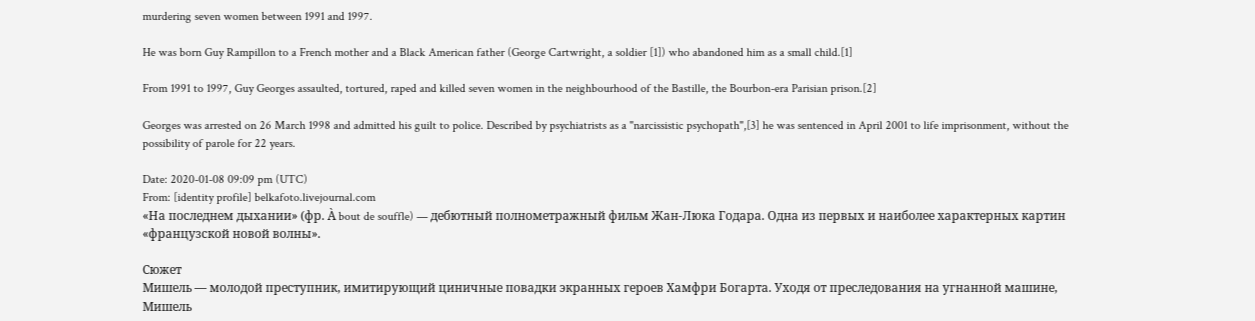murdering seven women between 1991 and 1997.

He was born Guy Rampillon to a French mother and a Black American father (George Cartwright, a soldier [1]) who abandoned him as a small child.[1]

From 1991 to 1997, Guy Georges assaulted, tortured, raped and killed seven women in the neighbourhood of the Bastille, the Bourbon-era Parisian prison.[2]

Georges was arrested on 26 March 1998 and admitted his guilt to police. Described by psychiatrists as a "narcissistic psychopath",[3] he was sentenced in April 2001 to life imprisonment, without the possibility of parole for 22 years.

Date: 2020-01-08 09:09 pm (UTC)
From: [identity profile] belkafoto.livejournal.com
«На последнем дыхании» (фр. À bout de souffle) — дебютный полнометражный фильм Жан-Люка Годара. Одна из первых и наиболее характерных картин «французской новой волны».

Сюжет
Мишель — молодой преступник, имитирующий циничные повадки экранных героев Хамфри Богарта. Уходя от преследования на угнанной машине, Мишель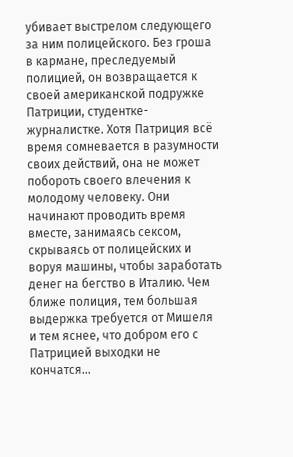убивает выстрелом следующего за ним полицейского. Без гроша в кармане, преследуемый полицией, он возвращается к своей американской подружке Патриции, студентке-журналистке. Хотя Патриция всё время сомневается в разумности своих действий, она не может побороть своего влечения к молодому человеку. Они начинают проводить время вместе, занимаясь сексом, скрываясь от полицейских и воруя машины, чтобы заработать денег на бегство в Италию. Чем ближе полиция, тем большая выдержка требуется от Мишеля и тем яснее, что добром его с Патрицией выходки не кончатся…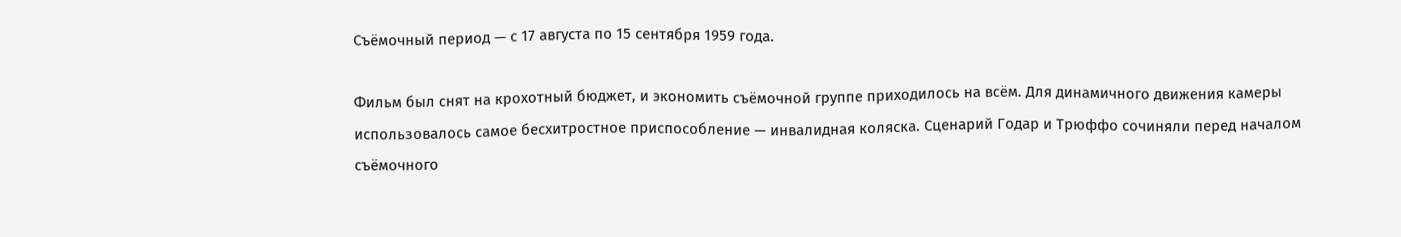Съёмочный период — с 17 августа по 15 сентября 1959 года.

Фильм был снят на крохотный бюджет, и экономить съёмочной группе приходилось на всём. Для динамичного движения камеры использовалось самое бесхитростное приспособление — инвалидная коляска. Сценарий Годар и Трюффо сочиняли перед началом съёмочного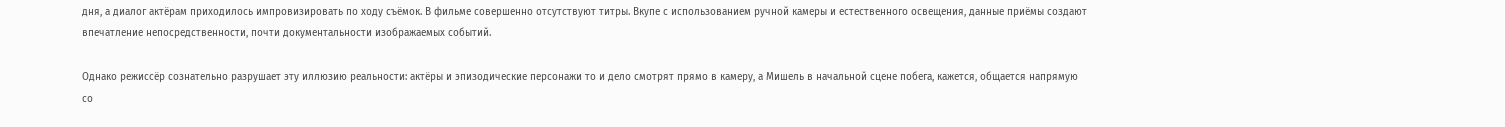дня, а диалог актёрам приходилось импровизировать по ходу съёмок. В фильме совершенно отсутствуют титры. Вкупе с использованием ручной камеры и естественного освещения, данные приёмы создают впечатление непосредственности, почти документальности изображаемых событий.

Однако режиссёр сознательно разрушает эту иллюзию реальности: актёры и эпизодические персонажи то и дело смотрят прямо в камеру, а Мишель в начальной сцене побега, кажется, общается напрямую со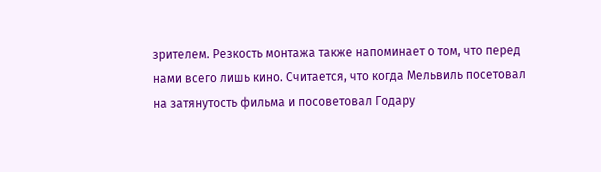зрителем. Резкость монтажа также напоминает о том, что перед нами всего лишь кино. Считается, что когда Мельвиль посетовал на затянутость фильма и посоветовал Годару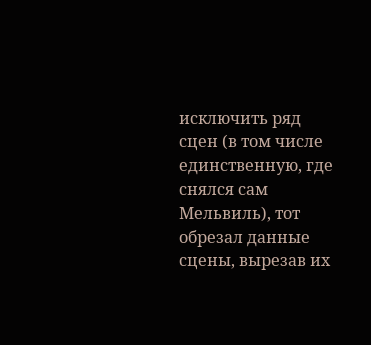исключить ряд сцен (в том числе единственную, где снялся сам Мельвиль), тот обрезал данные сцены, вырезав их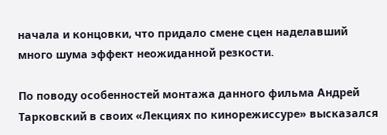начала и концовки, что придало смене сцен наделавший много шума эффект неожиданной резкости.

По поводу особенностей монтажа данного фильма Андрей Тарковский в своих «Лекциях по кинорежиссуре» высказался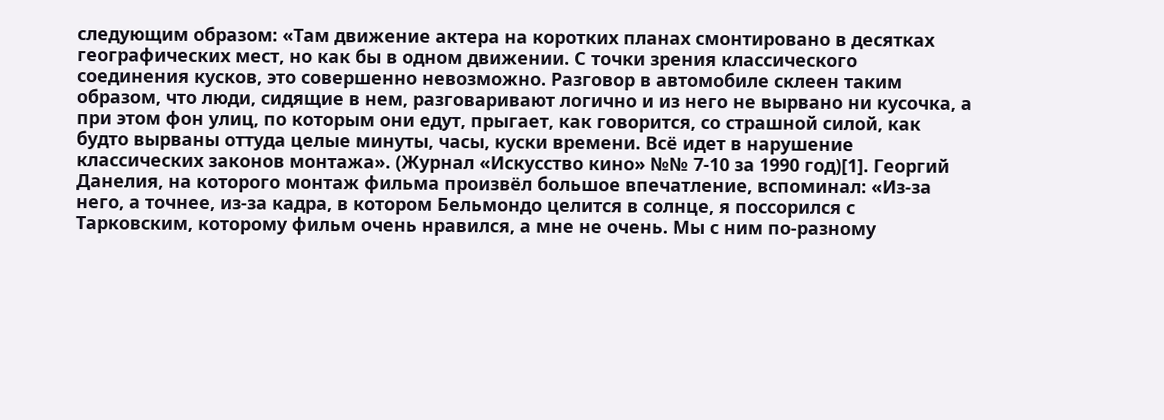следующим образом: «Там движение актера на коротких планах смонтировано в десятках географических мест, но как бы в одном движении. С точки зрения классического соединения кусков, это совершенно невозможно. Разговор в автомобиле склеен таким образом, что люди, сидящие в нем, разговаривают логично и из него не вырвано ни кусочка, а при этом фон улиц, по которым они едут, прыгает, как говорится, со страшной силой, как будто вырваны оттуда целые минуты, часы, куски времени. Всё идет в нарушение классических законов монтажа». (Журнал «Искусство кино» №№ 7-10 за 1990 год)[1]. Георгий Данелия, на которого монтаж фильма произвёл большое впечатление, вспоминал: «Из-за него, а точнее, из-за кадра, в котором Бельмондо целится в солнце, я поссорился с Тарковским, которому фильм очень нравился, а мне не очень. Мы с ним по-разному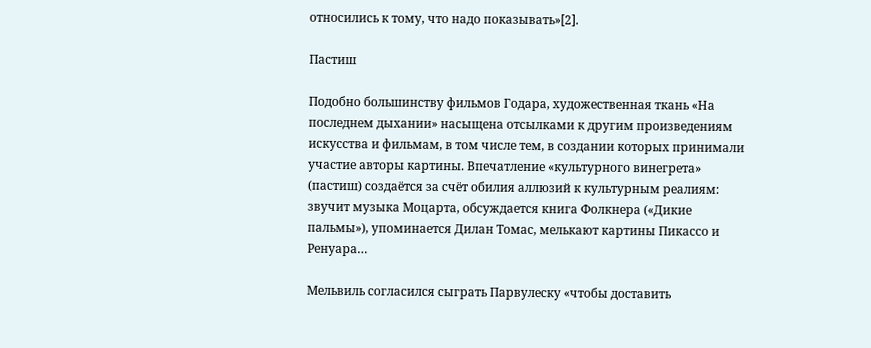относились к тому, что надо показывать»[2].

Пастиш

Подобно большинству фильмов Годара, художественная ткань «На последнем дыхании» насыщена отсылками к другим произведениям искусства и фильмам, в том числе тем, в создании которых принимали участие авторы картины. Впечатление «культурного винегрета» (пастиш) создаётся за счёт обилия аллюзий к культурным реалиям: звучит музыка Моцарта, обсуждается книга Фолкнера («Дикие пальмы»), упоминается Дилан Томас, мелькают картины Пикассо и Ренуара…

Мельвиль согласился сыграть Парвулеску «чтобы доставить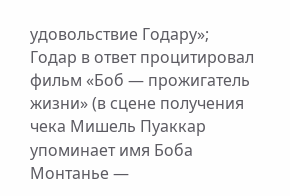удовольствие Годару»; Годар в ответ процитировал фильм «Боб — прожигатель жизни» (в сцене получения чека Мишель Пуаккар упоминает имя Боба Монтанье —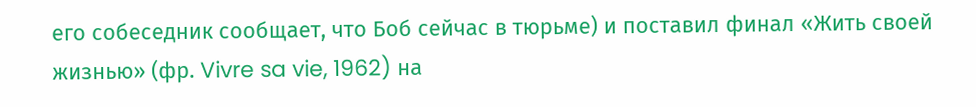его собеседник сообщает, что Боб сейчас в тюрьме) и поставил финал «Жить своей жизнью» (фр. Vivre sa vie, 1962) на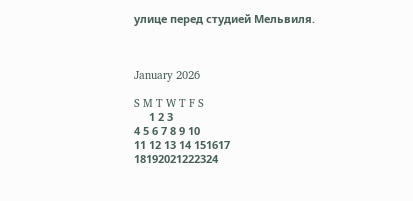улице перед студией Мельвиля.



January 2026

S M T W T F S
     1 2 3
4 5 6 7 8 9 10
11 12 13 14 151617
18192021222324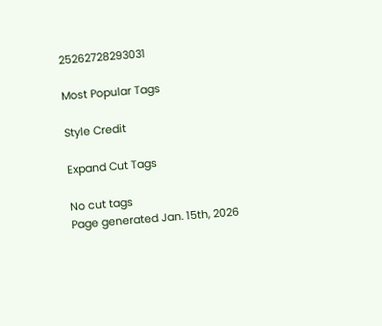25262728293031

Most Popular Tags

Style Credit

Expand Cut Tags

No cut tags
Page generated Jan. 15th, 2026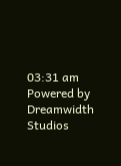03:31 am
Powered by Dreamwidth Studios